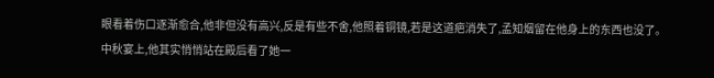眼看着伤口逐渐愈合,他非但没有高兴,反是有些不舍,他照着铜镜,若是这道疤消失了,孟知烟留在他身上的东西也没了。
中秋宴上,他其实悄悄站在殿后看了她一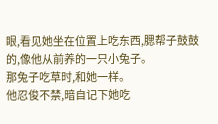眼,看见她坐在位置上吃东西,腮帮子鼓鼓的,像他从前养的一只小兔子。
那兔子吃草时,和她一样。
他忍俊不禁,暗自记下她吃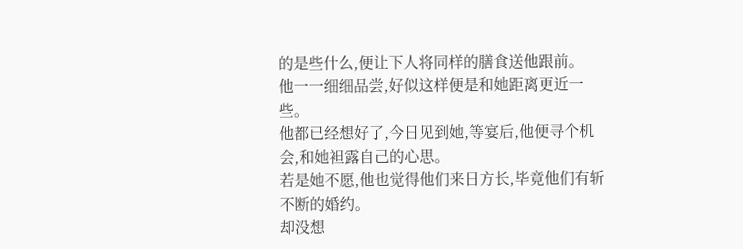的是些什么,便让下人将同样的膳食送他跟前。
他一一细细品尝,好似这样便是和她距离更近一些。
他都已经想好了,今日见到她,等宴后,他便寻个机会,和她袒露自己的心思。
若是她不愿,他也觉得他们来日方长,毕竟他们有斩不断的婚约。
却没想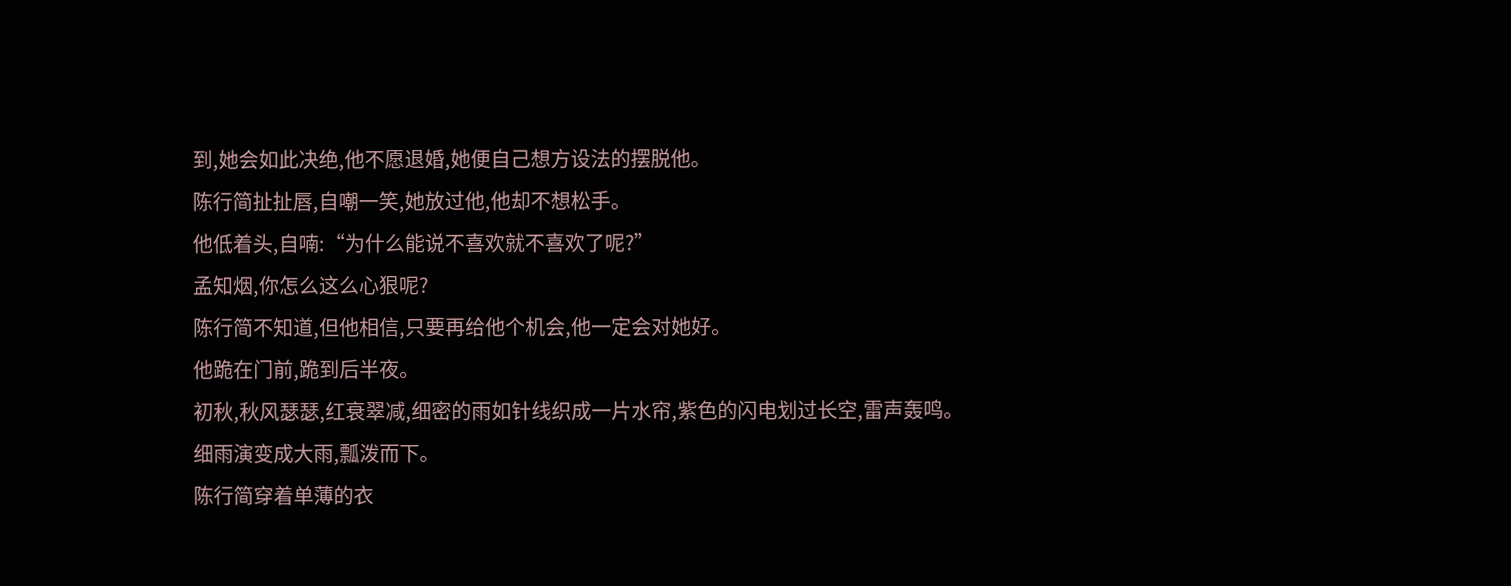到,她会如此决绝,他不愿退婚,她便自己想方设法的摆脱他。
陈行简扯扯唇,自嘲一笑,她放过他,他却不想松手。
他低着头,自喃:“为什么能说不喜欢就不喜欢了呢?”
孟知烟,你怎么这么心狠呢?
陈行简不知道,但他相信,只要再给他个机会,他一定会对她好。
他跪在门前,跪到后半夜。
初秋,秋风瑟瑟,红衰翠减,细密的雨如针线织成一片水帘,紫色的闪电划过长空,雷声轰鸣。
细雨演变成大雨,瓢泼而下。
陈行简穿着单薄的衣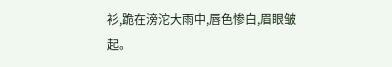衫,跪在滂沱大雨中,唇色惨白,眉眼皱起。